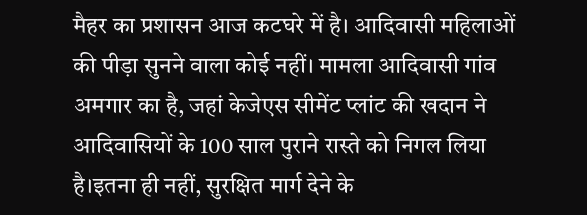मैहर का प्रशासन आज कटघरे में है। आदिवासी महिलाओं की पीड़ा सुनने वाला कोई नहीं। मामला आदिवासी गांव अमगार का है, जहां केजेएस सीमेंट प्लांट की खदान ने आदिवासियों के 100 साल पुराने रास्ते को निगल लिया है।इतना ही नहीं, सुरक्षित मार्ग देने के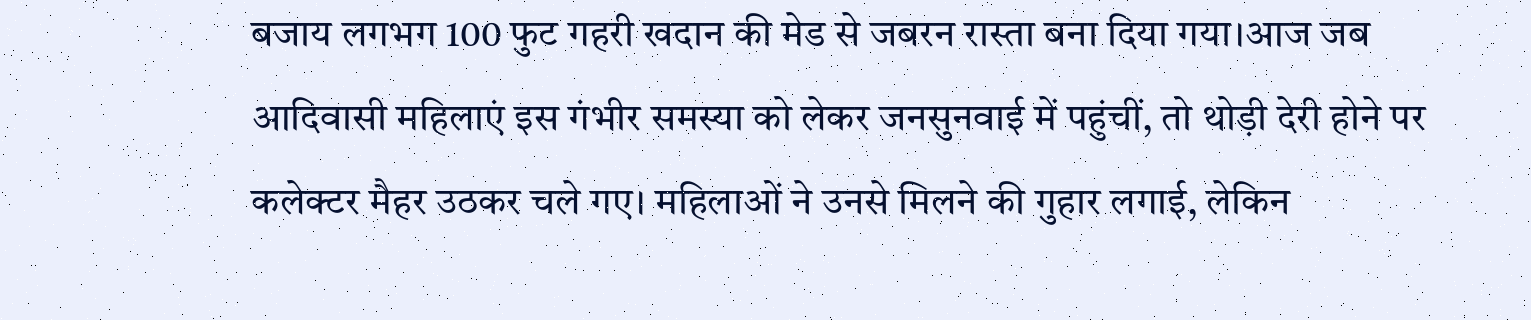बजाय लगभग 100 फुट गहरी खदान की मेड से जबरन रास्ता बना दिया गया।आज जब आदिवासी महिलाएं इस गंभीर समस्या को लेकर जनसुनवाई में पहुंचीं, तो थोड़ी देरी होने पर कलेक्टर मैहर उठकर चले गए। महिलाओं ने उनसे मिलने की गुहार लगाई, लेकिन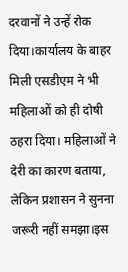दरवानों ने उन्हें रोक दिया।कार्यालय के बाहर मिली एसडीएम ने भी महिलाओं को ही दोषी ठहरा दिया। महिलाओं ने देरी का कारण बताया, लेकिन प्रशासन ने सुनना जरूरी नहीं समझा।इस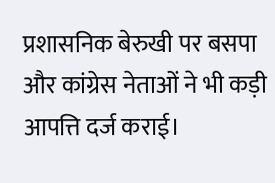प्रशासनिक बेरुखी पर बसपा और कांग्रेस नेताओं ने भी कड़ी आपत्ति दर्ज कराई।